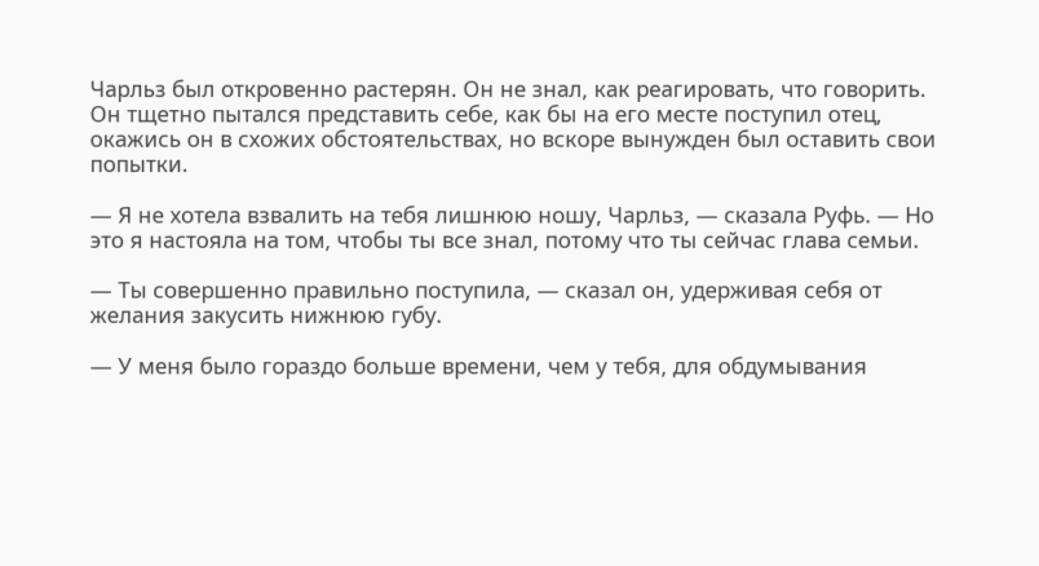Чарльз был откровенно растерян. Он не знал, как реагировать, что говорить. Он тщетно пытался представить себе, как бы на его месте поступил отец, окажись он в схожих обстоятельствах, но вскоре вынужден был оставить свои попытки.

— Я не хотела взвалить на тебя лишнюю ношу, Чарльз, — сказала Руфь. — Но это я настояла на том, чтобы ты все знал, потому что ты сейчас глава семьи.

— Ты совершенно правильно поступила, — сказал он, удерживая себя от желания закусить нижнюю губу.

— У меня было гораздо больше времени, чем у тебя, для обдумывания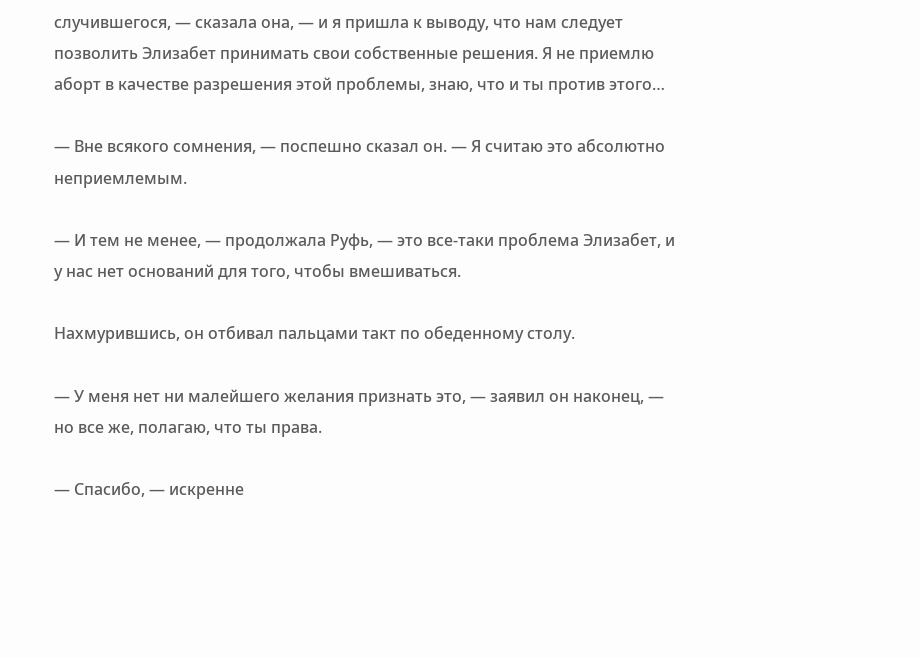случившегося, — сказала она, — и я пришла к выводу, что нам следует позволить Элизабет принимать свои собственные решения. Я не приемлю аборт в качестве разрешения этой проблемы, знаю, что и ты против этого…

— Вне всякого сомнения, — поспешно сказал он. — Я считаю это абсолютно неприемлемым.

— И тем не менее, — продолжала Руфь, — это все-таки проблема Элизабет, и у нас нет оснований для того, чтобы вмешиваться.

Нахмурившись, он отбивал пальцами такт по обеденному столу.

— У меня нет ни малейшего желания признать это, — заявил он наконец, — но все же, полагаю, что ты права.

— Спасибо, — искренне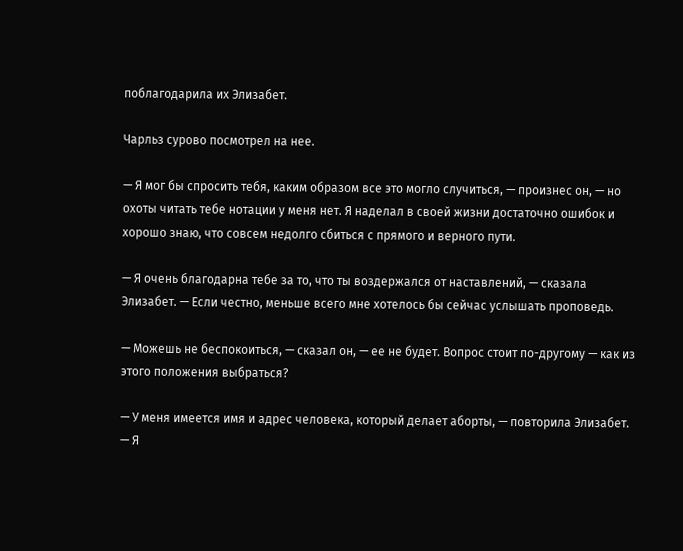поблагодарила их Элизабет.

Чарльз сурово посмотрел на нее.

— Я мог бы спросить тебя, каким образом все это могло случиться, — произнес он, — но охоты читать тебе нотации у меня нет. Я наделал в своей жизни достаточно ошибок и хорошо знаю, что совсем недолго сбиться с прямого и верного пути.

— Я очень благодарна тебе за то, что ты воздержался от наставлений, — сказала Элизабет. — Если честно, меньше всего мне хотелось бы сейчас услышать проповедь.

— Можешь не беспокоиться, — сказал он, — ее не будет. Вопрос стоит по-другому — как из этого положения выбраться?

— У меня имеется имя и адрес человека, который делает аборты, — повторила Элизабет. — Я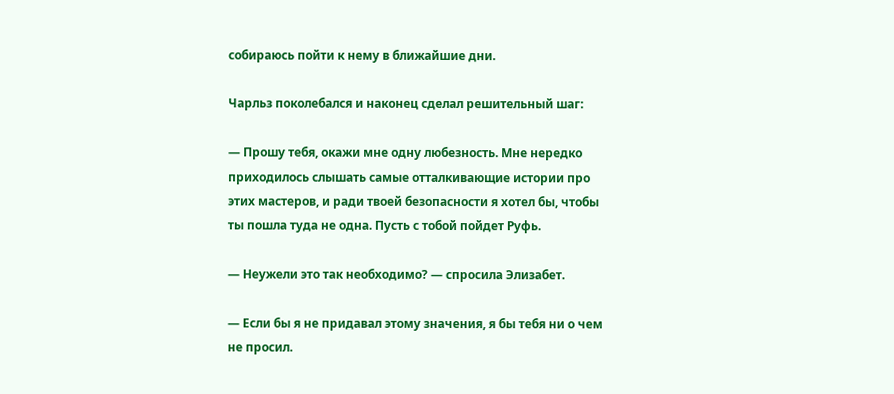собираюсь пойти к нему в ближайшие дни.

Чарльз поколебался и наконец сделал решительный шаг:

— Прошу тебя, окажи мне одну любезность. Мне нередко приходилось слышать самые отталкивающие истории про этих мастеров, и ради твоей безопасности я хотел бы, чтобы ты пошла туда не одна. Пусть с тобой пойдет Руфь.

— Неужели это так необходимо? — спросила Элизабет.

— Если бы я не придавал этому значения, я бы тебя ни о чем не просил.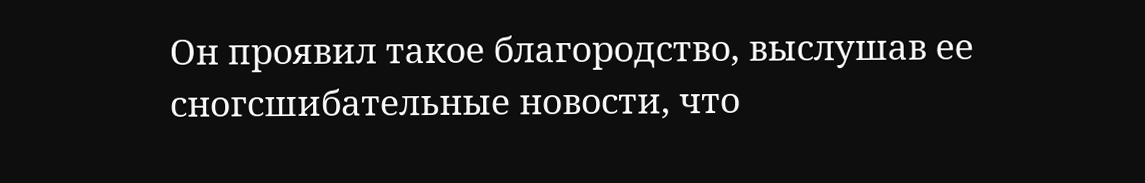Он проявил такое благородство, выслушав ее сногсшибательные новости, что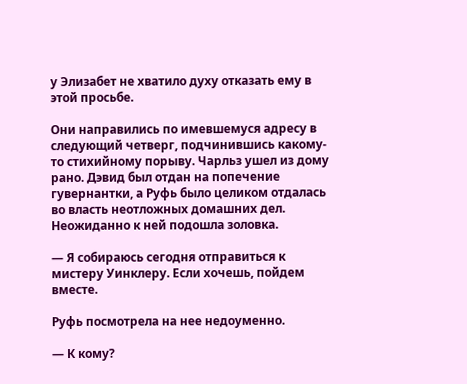у Элизабет не хватило духу отказать ему в этой просьбе.

Они направились по имевшемуся адресу в следующий четверг, подчинившись какому-то стихийному порыву. Чарльз ушел из дому рано. Дэвид был отдан на попечение гувернантки, а Руфь было целиком отдалась во власть неотложных домашних дел. Неожиданно к ней подошла золовка.

— Я собираюсь сегодня отправиться к мистеру Уинклеру. Если хочешь, пойдем вместе.

Руфь посмотрела на нее недоуменно.

— К кому?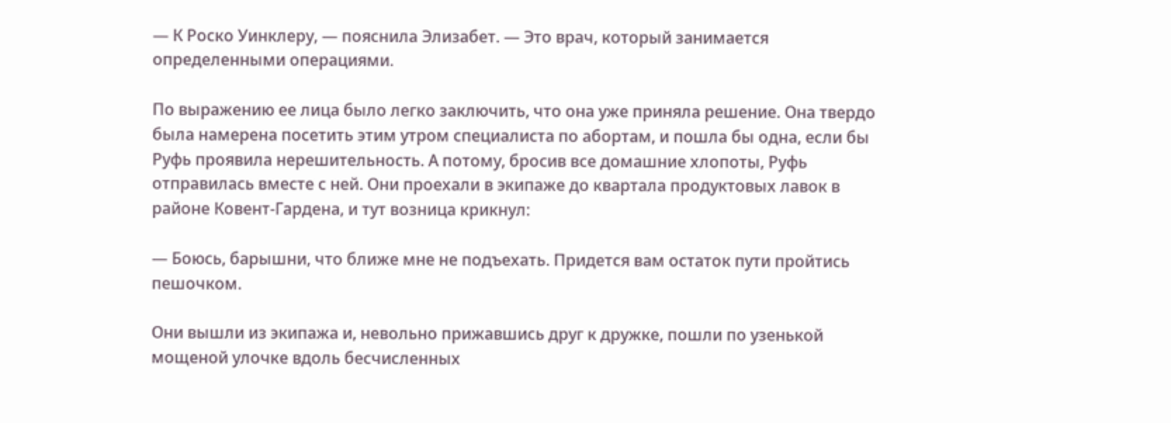— К Роско Уинклеру, — пояснила Элизабет. — Это врач, который занимается определенными операциями.

По выражению ее лица было легко заключить, что она уже приняла решение. Она твердо была намерена посетить этим утром специалиста по абортам, и пошла бы одна, если бы Руфь проявила нерешительность. А потому, бросив все домашние хлопоты, Руфь отправилась вместе с ней. Они проехали в экипаже до квартала продуктовых лавок в районе Ковент-Гардена, и тут возница крикнул:

— Боюсь, барышни, что ближе мне не подъехать. Придется вам остаток пути пройтись пешочком.

Они вышли из экипажа и, невольно прижавшись друг к дружке, пошли по узенькой мощеной улочке вдоль бесчисленных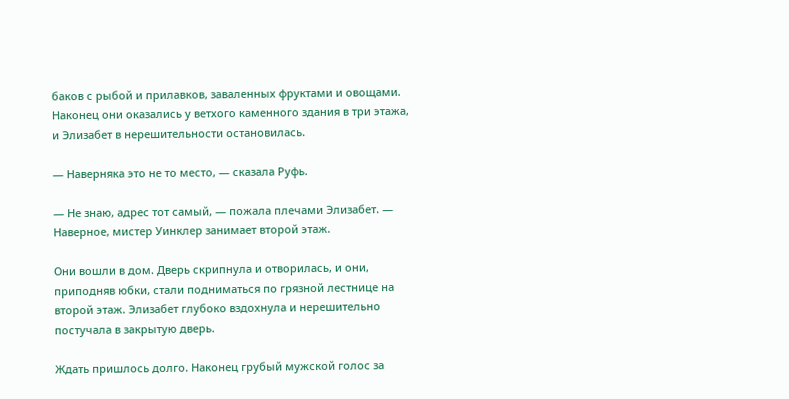баков с рыбой и прилавков, заваленных фруктами и овощами. Наконец они оказались у ветхого каменного здания в три этажа, и Элизабет в нерешительности остановилась.

— Наверняка это не то место, — сказала Руфь.

— Не знаю, адрес тот самый, — пожала плечами Элизабет. — Наверное, мистер Уинклер занимает второй этаж.

Они вошли в дом. Дверь скрипнула и отворилась, и они, приподняв юбки, стали подниматься по грязной лестнице на второй этаж. Элизабет глубоко вздохнула и нерешительно постучала в закрытую дверь.

Ждать пришлось долго. Наконец грубый мужской голос за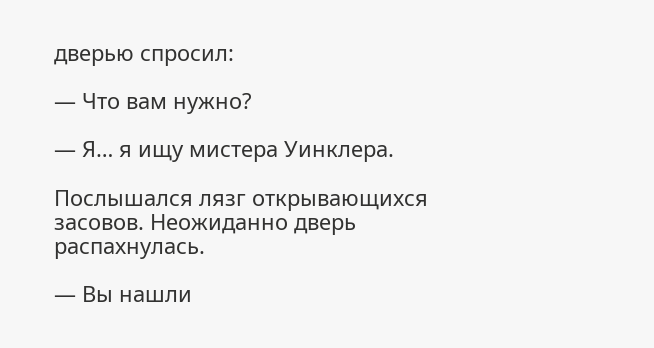дверью спросил:

— Что вам нужно?

— Я… я ищу мистера Уинклера.

Послышался лязг открывающихся засовов. Неожиданно дверь распахнулась.

— Вы нашли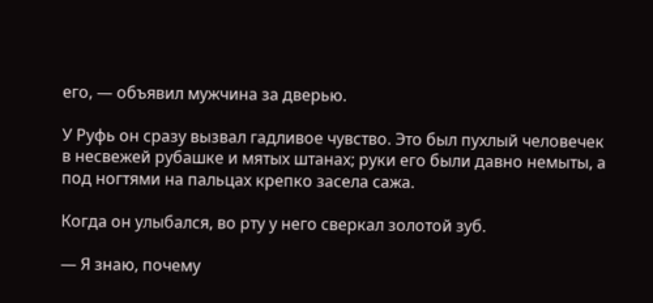его, — объявил мужчина за дверью.

У Руфь он сразу вызвал гадливое чувство. Это был пухлый человечек в несвежей рубашке и мятых штанах; руки его были давно немыты, а под ногтями на пальцах крепко засела сажа.

Когда он улыбался, во рту у него сверкал золотой зуб.

— Я знаю, почему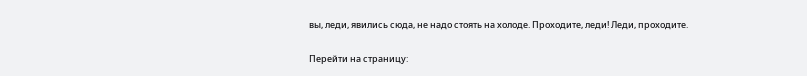вы, леди, явились сюда, не надо стоять на холоде. Проходите, леди! Леди, проходите.

Перейти на страницу: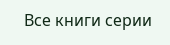Все книги серии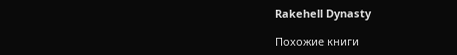Rakehell Dynasty

Похожие книги